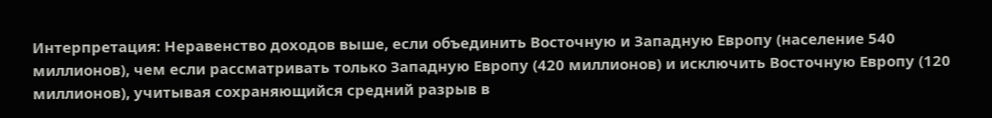Интерпретация: Неравенство доходов выше, если объединить Восточную и Западную Европу (население 540 миллионов), чем если рассматривать только Западную Европу (420 миллионов) и исключить Восточную Европу (120 миллионов), учитывая сохраняющийся средний разрыв в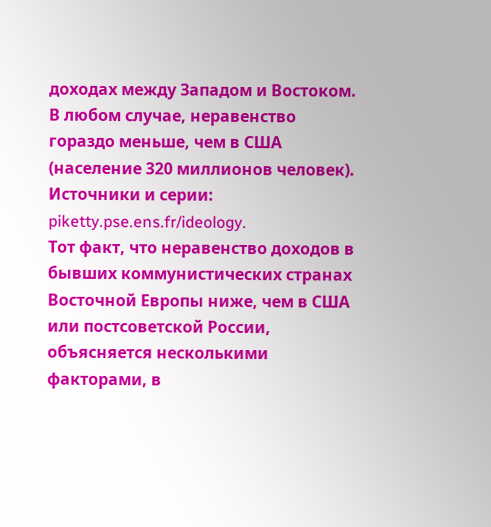доходах между Западом и Востоком. В любом случае, неравенство гораздо меньше, чем в США (население 320 миллионов человек). Источники и серии: piketty.pse.ens.fr/ideology.
Тот факт, что неравенство доходов в бывших коммунистических странах Восточной Европы ниже, чем в США или постсоветской России, объясняется несколькими факторами, в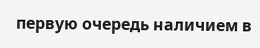первую очередь наличием в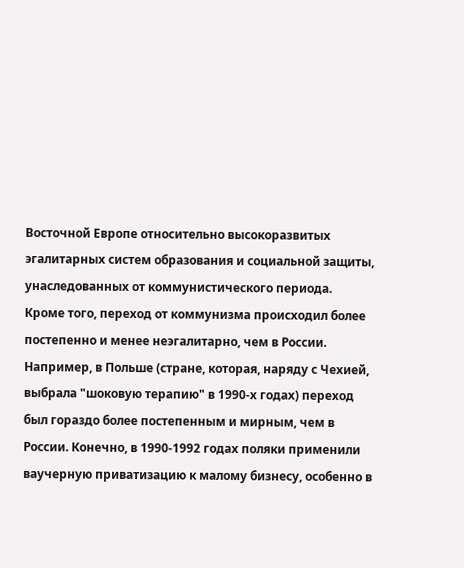Восточной Европе относительно высокоразвитых эгалитарных систем образования и социальной защиты, унаследованных от коммунистического периода. Кроме того, переход от коммунизма происходил более постепенно и менее неэгалитарно, чем в России. Например, в Польше (стране, которая, наряду с Чехией, выбрала "шоковую терапию" в 1990-х годах) переход был гораздо более постепенным и мирным, чем в России. Конечно, в 1990-1992 годах поляки применили ваучерную приватизацию к малому бизнесу, особенно в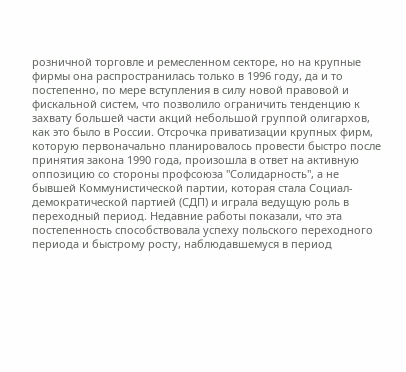розничной торговле и ремесленном секторе, но на крупные фирмы она распространилась только в 1996 году, да и то постепенно, по мере вступления в силу новой правовой и фискальной систем, что позволило ограничить тенденцию к захвату большей части акций небольшой группой олигархов, как это было в России. Отсрочка приватизации крупных фирм, которую первоначально планировалось провести быстро после принятия закона 1990 года, произошла в ответ на активную оппозицию со стороны профсоюза "Солидарность", а не бывшей Коммунистической партии, которая стала Социал-демократической партией (СДП) и играла ведущую роль в переходный период. Недавние работы показали, что эта постепенность способствовала успеху польского переходного периода и быстрому росту, наблюдавшемуся в период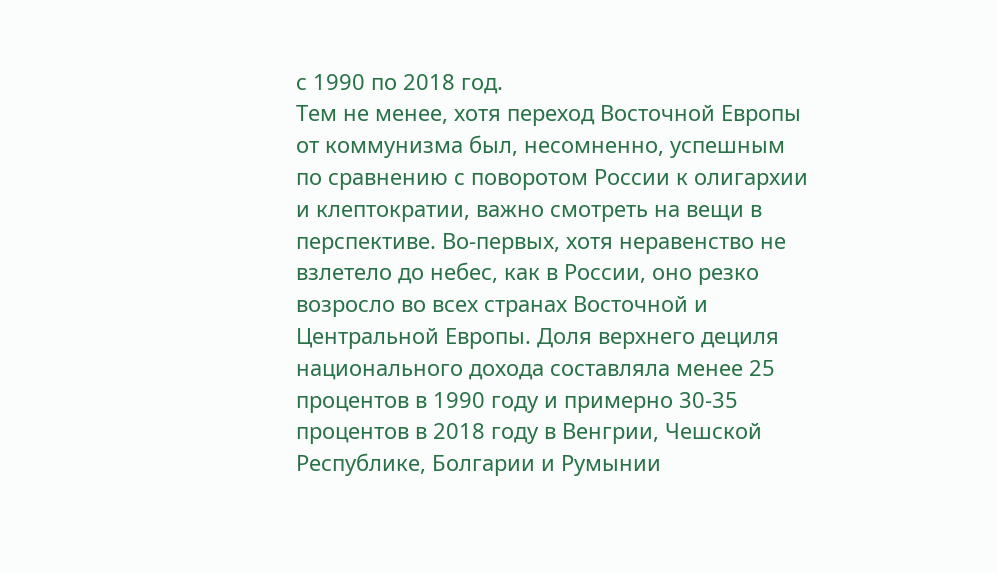с 1990 по 2018 год.
Тем не менее, хотя переход Восточной Европы от коммунизма был, несомненно, успешным по сравнению с поворотом России к олигархии и клептократии, важно смотреть на вещи в перспективе. Во-первых, хотя неравенство не взлетело до небес, как в России, оно резко возросло во всех странах Восточной и Центральной Европы. Доля верхнего дециля национального дохода составляла менее 25 процентов в 1990 году и примерно 30-35 процентов в 2018 году в Венгрии, Чешской Республике, Болгарии и Румынии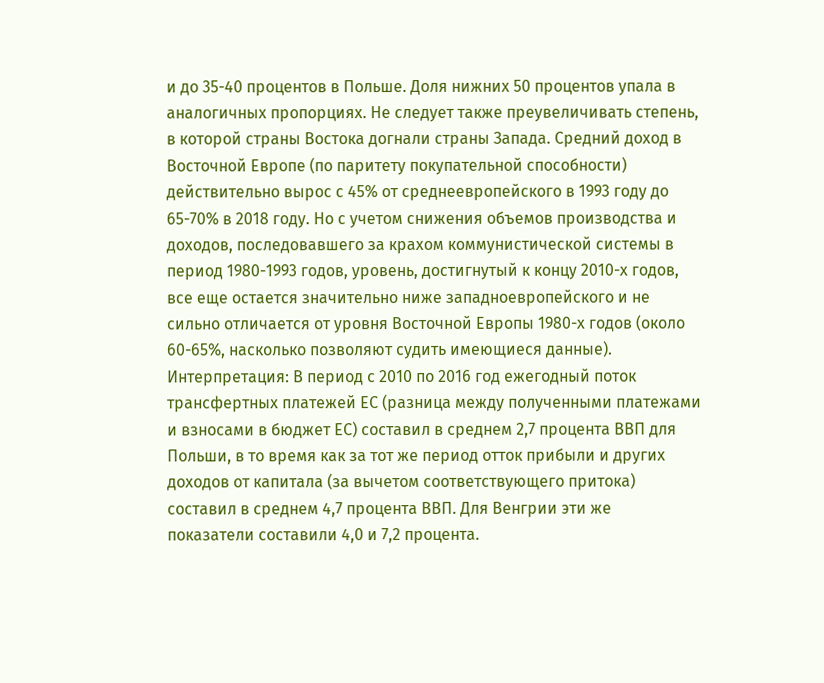и до 35-40 процентов в Польше. Доля нижних 50 процентов упала в аналогичных пропорциях. Не следует также преувеличивать степень, в которой страны Востока догнали страны Запада. Средний доход в Восточной Европе (по паритету покупательной способности) действительно вырос с 45% от среднеевропейского в 1993 году до 65-70% в 2018 году. Но с учетом снижения объемов производства и доходов, последовавшего за крахом коммунистической системы в период 1980-1993 годов, уровень, достигнутый к концу 2010-х годов, все еще остается значительно ниже западноевропейского и не сильно отличается от уровня Восточной Европы 1980-х годов (около 60-65%, насколько позволяют судить имеющиеся данные).
Интерпретация: В период с 2010 по 2016 год ежегодный поток трансфертных платежей ЕС (разница между полученными платежами и взносами в бюджет ЕС) составил в среднем 2,7 процента ВВП для Польши, в то время как за тот же период отток прибыли и других доходов от капитала (за вычетом соответствующего притока) составил в среднем 4,7 процента ВВП. Для Венгрии эти же показатели составили 4,0 и 7,2 процента.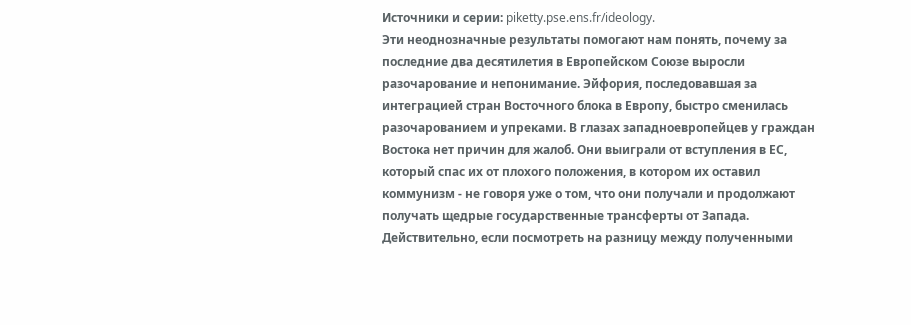Источники и серии: piketty.pse.ens.fr/ideology.
Эти неоднозначные результаты помогают нам понять, почему за последние два десятилетия в Европейском Союзе выросли разочарование и непонимание. Эйфория, последовавшая за интеграцией стран Восточного блока в Европу, быстро сменилась разочарованием и упреками. В глазах западноевропейцев у граждан Востока нет причин для жалоб. Они выиграли от вступления в ЕС, который спас их от плохого положения, в котором их оставил коммунизм - не говоря уже о том, что они получали и продолжают получать щедрые государственные трансферты от Запада. Действительно, если посмотреть на разницу между полученными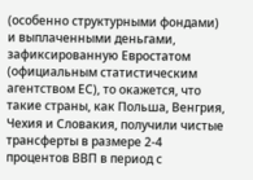(особенно структурными фондами) и выплаченными деньгами, зафиксированную Евростатом (официальным статистическим агентством ЕС), то окажется, что такие страны, как Польша, Венгрия, Чехия и Словакия, получили чистые трансферты в размере 2-4 процентов ВВП в период с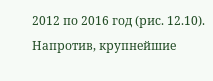2012 по 2016 год (рис. 12.10). Напротив, крупнейшие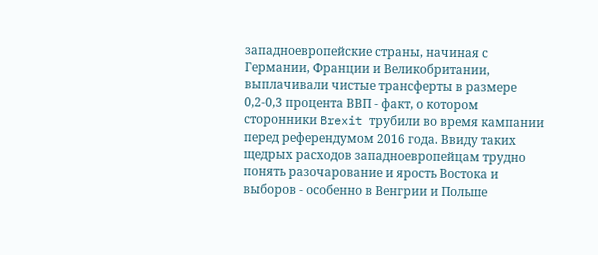западноевропейские страны, начиная с Германии, Франции и Великобритании, выплачивали чистые трансферты в размере 0,2-0,3 процента ВВП - факт, о котором сторонники Brexit трубили во время кампании перед референдумом 2016 года. Ввиду таких щедрых расходов западноевропейцам трудно понять разочарование и ярость Востока и выборов - особенно в Венгрии и Польше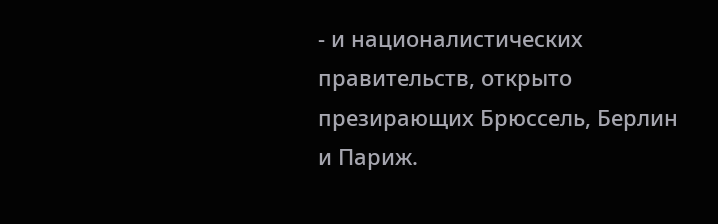- и националистических правительств, открыто презирающих Брюссель, Берлин и Париж.